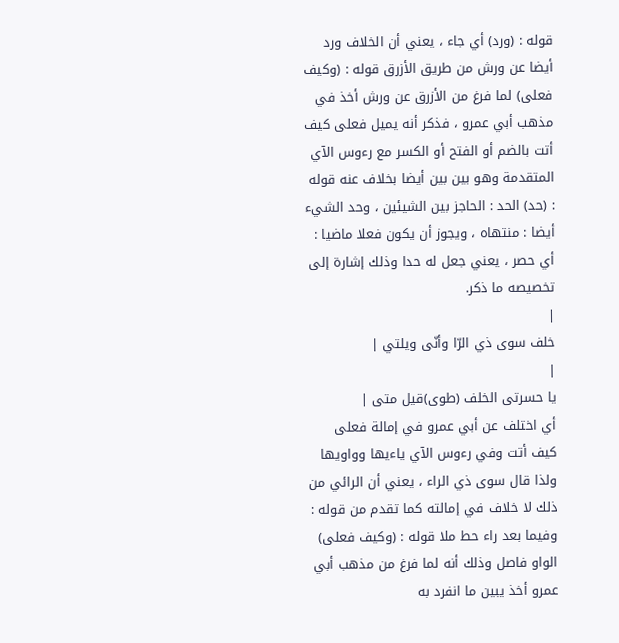قوله : (ورد) أي جاء ، يعني أن الخلاف ورد أيضا عن ورش من طريق الأزرق قوله : (وكيف فعلى) لما فرغ من الأزرق عن ورش أخذ في مذهب أبي عمرو ، فذكر أنه يميل فعلى كيف أتت بالضم أو الفتح أو الكسر مع رءوس الآي المتقدمة وهو بين بين أيضا بخلاف عنه قوله : (حد) الحد : الحاجز بين الشيئين ، وحد الشيء أيضا : منتهاه ، ويجوز أن يكون فعلا ماضيا : أي حصر ، يعني جعل له حدا وذلك إشارة إلى تخصيصه ما ذكر.
|
خلف سوى ذي الرّا وأنّى ويلتي |
|
يا حسرتى الخلف (طوى)قيل متى |
أي اختلف عن أبي عمرو في إمالة فعلى كيف أتت وفي رءوس الآي ياءيها وواويها ولذا قال سوى ذي الراء ، يعني أن الرائي من ذلك لا خلاف في إمالته كما تقدم من قوله : وفيما بعد راء حط ملا قوله : (وكيف فعلى) الواو فاصل وذلك أنه لما فرغ من مذهب أبي عمرو أخذ يبين ما انفرد به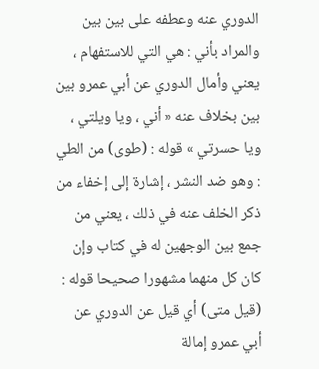الدوري عنه وعطفه على بين بين والمراد بأني : هي التي للاستفهام ، يعني وأمال الدوري عن أبي عمرو بين بين بخلاف عنه « أني ، ويا ويلتي ، ويا حسرتي » قوله : (طوى) من الطي : وهو ضد النشر ، إشارة إلى إخفاء من ذكر الخلف عنه في ذلك ، يعني من جمع بين الوجهين له في كتاب وإن كان كل منهما مشهورا صحيحا قوله : (قيل متى) أي قيل عن الدوري عن أبي عمرو إمالة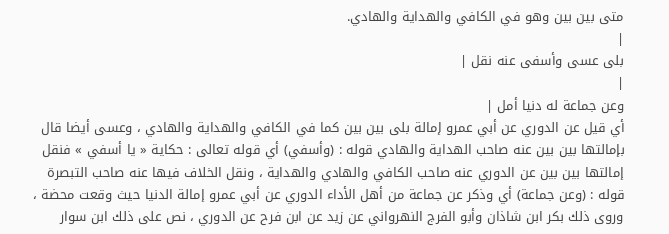متى بين بين وهو في الكافي والهداية والهادي.
|
بلى عسى وأسفى عنه نقل |
|
وعن جماعة له دنيا أمل |
أي قيل عن الدوري عن أبي عمرو إمالة بلى بين بين كما في الكافي والهداية والهادي ، وعسى أيضا قال بإمالتها بين بين عنه صاحب الهداية والهادي قوله : (وأسفي) أي قوله تعالى : حكاية « يا أسفي » فنقل إمالتها بين بين عن الدوري عنه صاحب الكافي والهادي والهداية ، ونقل الخلاف فيها عنه صاحب التبصرة قوله : (وعن جماعة) أي وذكر عن جماعة من أهل الأداء الدوري عن أبي عمرو إمالة الدنيا حيث وقعت محضة ، وروى ذلك بكر ابن شاذان وأبو الفرج النهرواني عن زيد عن ابن فرح عن الدوري ، نص على ذلك ابن سوار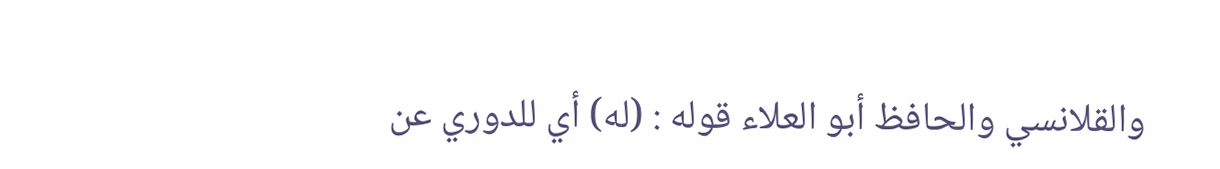والقلانسي والحافظ أبو العلاء قوله : (له) أي للدوري عن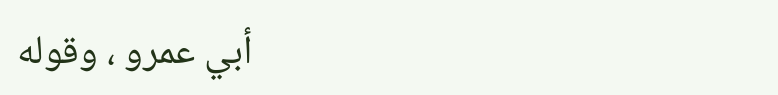أبي عمرو ، وقوله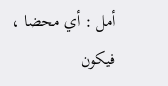أمل : أي محضا ، فيكون